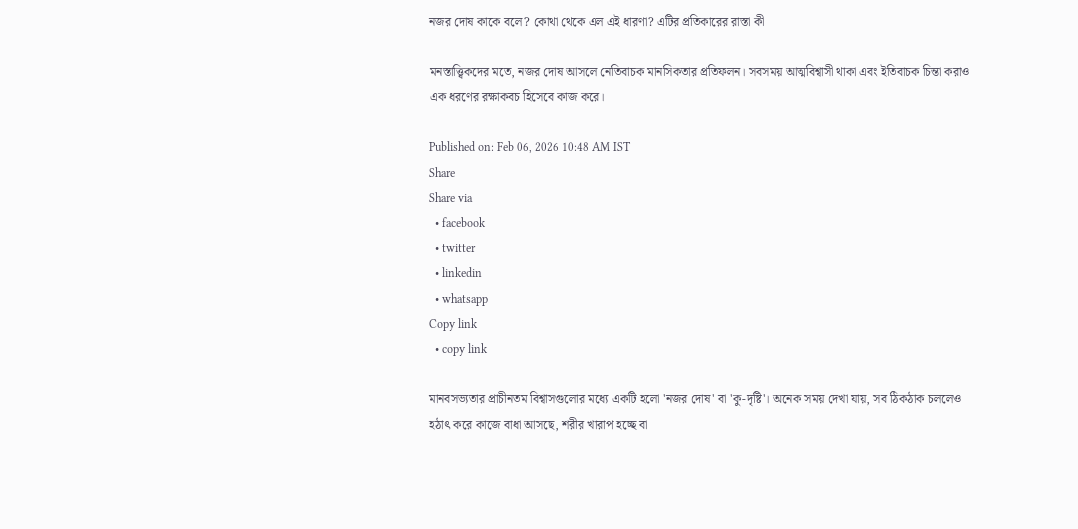নজর দোষ কাকে বলে? কোথা থেকে এল এই ধারণা? এটির প্রতিকারের রাস্তা কী

মনস্তাত্ত্বিকদের মতে, নজর দোষ আসলে নেতিবাচক মানসিকতার প্রতিফলন। সবসময় আত্মবিশ্বাসী থাকা এবং ইতিবাচক চিন্তা করাও এক ধরণের রক্ষাকবচ হিসেবে কাজ করে।

Published on: Feb 06, 2026 10:48 AM IST
Share
Share via
  • facebook
  • twitter
  • linkedin
  • whatsapp
Copy link
  • copy link

মানবসভ্যতার প্রাচীনতম বিশ্বাসগুলোর মধ্যে একটি হলো 'নজর দোষ' বা 'কু-দৃষ্টি'। অনেক সময় দেখা যায়, সব ঠিকঠাক চললেও হঠাৎ করে কাজে বাধা আসছে, শরীর খারাপ হচ্ছে বা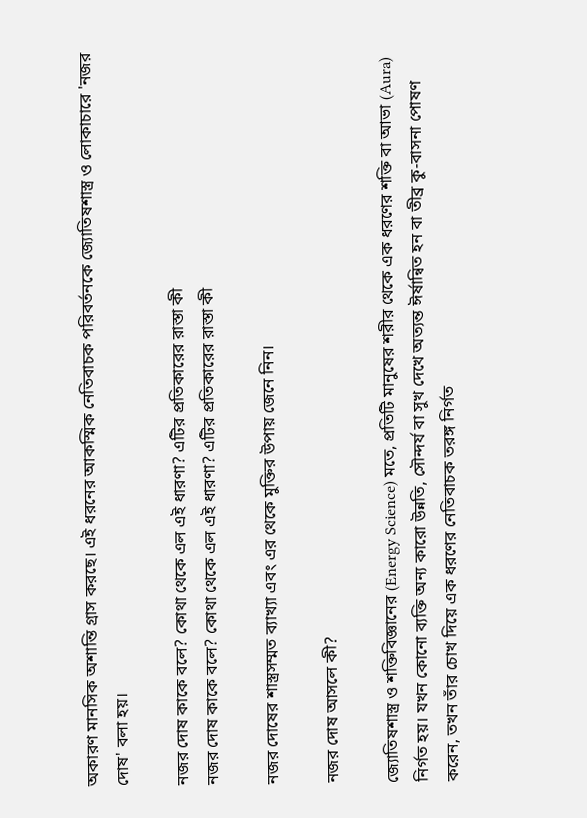অকারণ মানসিক অশান্তি গ্রাস করছে। এই ধরনের আকস্মিক নেতিবাচক পরিবর্তনকে জ্যোতিষশাস্ত্র ও লোকাচারে 'নজর দোষ' বলা হয়।

নজর দোষ কাকে বলে? কোথা থেকে এল এই ধারণা? এটির প্রতিকারের রাস্তা কী
নজর দোষ কাকে বলে? কোথা থেকে এল এই ধারণা? এটির প্রতিকারের রাস্তা কী

নজর দোষের শাস্ত্রসম্মত ব্যাখ্যা এবং এর থেকে মুক্তির উপায় জেনে নিন।

নজর দোষ আসলে কী?

জ্যোতিষশাস্ত্র ও শক্তিবিজ্ঞানের (Energy Science) মতে, প্রতিটি মানুষের শরীর থেকে এক ধরণের শক্তি বা আভা (Aura) নির্গত হয়। যখন কোনো ব্যক্তি অন্য কারো উন্নতি, সৌন্দর্য বা সুখ দেখে অত্যন্ত ঈর্ষান্বিত হন বা তীব্র কু-বাসনা পোষণ করেন, তখন তাঁর চোখ দিয়ে এক ধরণের নেতিবাচক তরঙ্গ নির্গত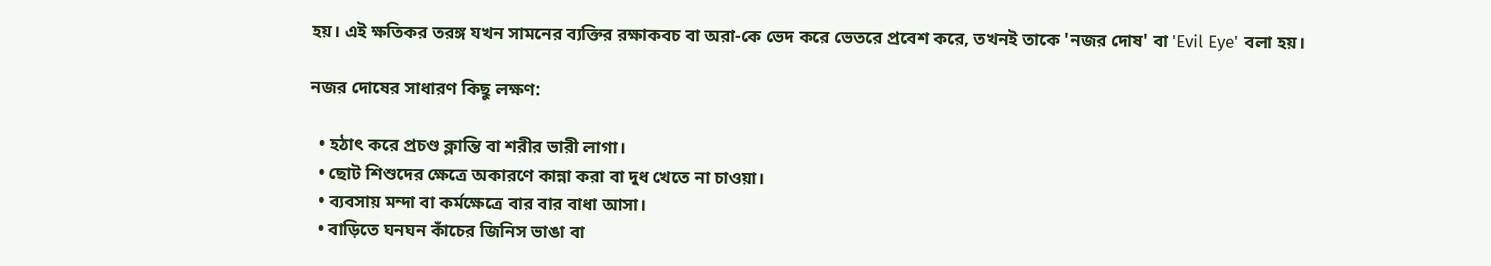হয়। এই ক্ষতিকর তরঙ্গ যখন সামনের ব্যক্তির রক্ষাকবচ বা অরা-কে ভেদ করে ভেতরে প্রবেশ করে, তখনই তাকে 'নজর দোষ' বা 'Evil Eye' বলা হয়।

নজর দোষের সাধারণ কিছু লক্ষণ:

  • হঠাৎ করে প্রচণ্ড ক্লান্তি বা শরীর ভারী লাগা।
  • ছোট শিশুদের ক্ষেত্রে অকারণে কান্না করা বা দুধ খেতে না চাওয়া।
  • ব্যবসায় মন্দা বা কর্মক্ষেত্রে বার বার বাধা আসা।
  • বাড়িতে ঘনঘন কাঁচের জিনিস ভাঙা বা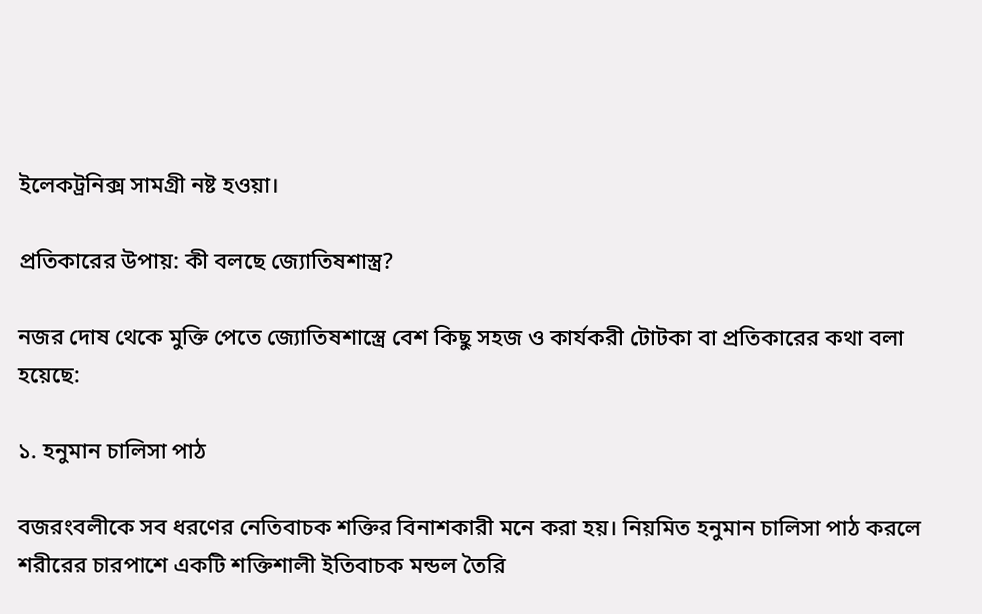ইলেকট্রনিক্স সামগ্রী নষ্ট হওয়া।

প্রতিকারের উপায়: কী বলছে জ্যোতিষশাস্ত্র?

নজর দোষ থেকে মুক্তি পেতে জ্যোতিষশাস্ত্রে বেশ কিছু সহজ ও কার্যকরী টোটকা বা প্রতিকারের কথা বলা হয়েছে:

১. হনুমান চালিসা পাঠ

বজরংবলীকে সব ধরণের নেতিবাচক শক্তির বিনাশকারী মনে করা হয়। নিয়মিত হনুমান চালিসা পাঠ করলে শরীরের চারপাশে একটি শক্তিশালী ইতিবাচক মন্ডল তৈরি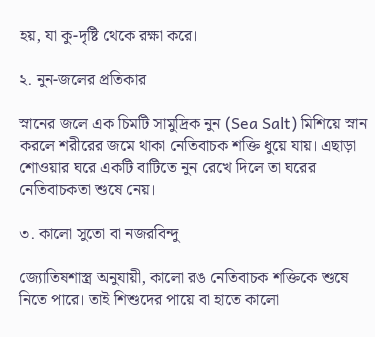হয়, যা কু-দৃষ্টি থেকে রক্ষা করে।

২. নুন-জলের প্রতিকার

স্নানের জলে এক চিমটি সামুদ্রিক নুন (Sea Salt) মিশিয়ে স্নান করলে শরীরের জমে থাকা নেতিবাচক শক্তি ধুয়ে যায়। এছাড়া শোওয়ার ঘরে একটি বাটিতে নুন রেখে দিলে তা ঘরের নেতিবাচকতা শুষে নেয়।

৩. কালো সুতো বা নজরবিন্দু

জ্যোতিষশাস্ত্র অনুযায়ী, কালো রঙ নেতিবাচক শক্তিকে শুষে নিতে পারে। তাই শিশুদের পায়ে বা হাতে কালো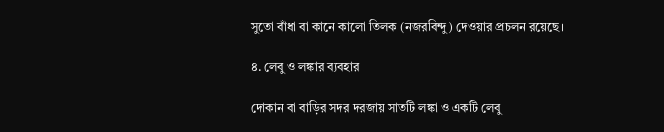সুতো বাঁধা বা কানে কালো তিলক (নজরবিন্দু) দেওয়ার প্রচলন রয়েছে।

৪. লেবু ও লঙ্কার ব্যবহার

দোকান বা বাড়ির সদর দরজায় সাতটি লঙ্কা ও একটি লেবু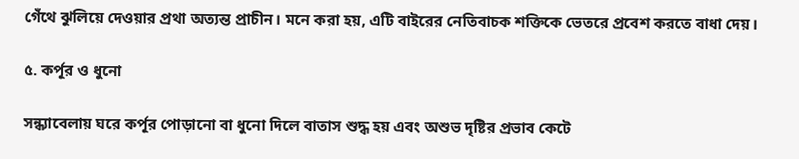গেঁথে ঝুলিয়ে দেওয়ার প্রথা অত্যন্ত প্রাচীন। মনে করা হয়, এটি বাইরের নেতিবাচক শক্তিকে ভেতরে প্রবেশ করতে বাধা দেয়।

৫. কর্পূর ও ধুনো

সন্ধ্যাবেলায় ঘরে কর্পূর পোড়ানো বা ধুনো দিলে বাতাস শুদ্ধ হয় এবং অশুভ দৃষ্টির প্রভাব কেটে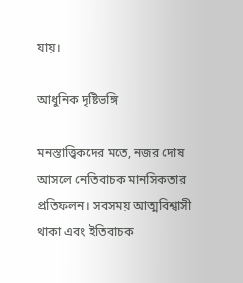যায়।

আধুনিক দৃষ্টিভঙ্গি

মনস্তাত্ত্বিকদের মতে, নজর দোষ আসলে নেতিবাচক মানসিকতার প্রতিফলন। সবসময় আত্মবিশ্বাসী থাকা এবং ইতিবাচক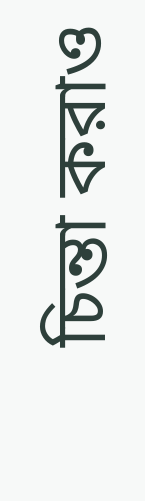চিন্তা করাও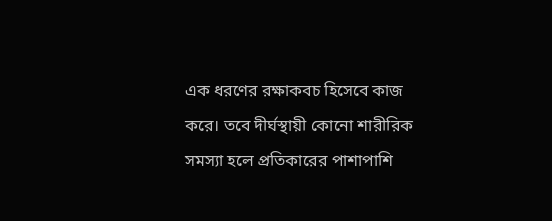এক ধরণের রক্ষাকবচ হিসেবে কাজ করে। তবে দীর্ঘস্থায়ী কোনো শারীরিক সমস্যা হলে প্রতিকারের পাশাপাশি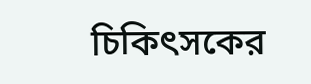চিকিৎসকের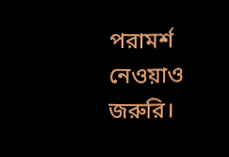পরামর্শ নেওয়াও জরুরি।